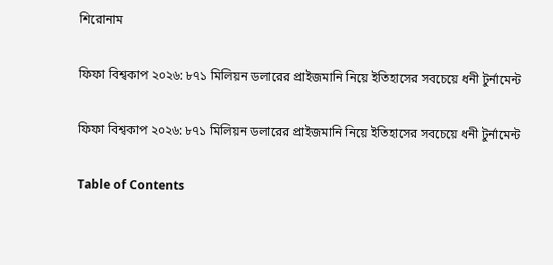শিরোনাম

ফিফা বিশ্বকাপ ২০২৬: ৮৭১ মিলিয়ন ডলারের প্রাইজমানি নিয়ে ইতিহাসের সবচেয়ে ধনী টুর্নামেন্ট

ফিফা বিশ্বকাপ ২০২৬: ৮৭১ মিলিয়ন ডলারের প্রাইজমানি নিয়ে ইতিহাসের সবচেয়ে ধনী টুর্নামেন্ট

Table of Contents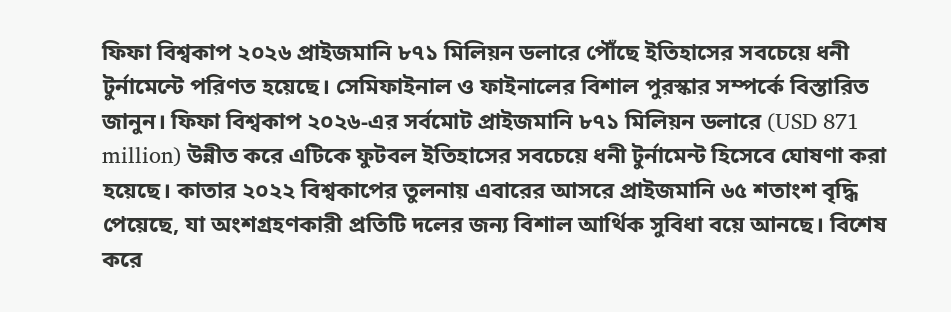ফিফা বিশ্বকাপ ২০২৬ প্রাইজমানি ৮৭১ মিলিয়ন ডলারে পৌঁছে ইতিহাসের সবচেয়ে ধনী টুর্নামেন্টে পরিণত হয়েছে। সেমিফাইনাল ও ফাইনালের বিশাল পুরস্কার সম্পর্কে বিস্তারিত জানুন। ফিফা বিশ্বকাপ ২০২৬-এর সর্বমোট প্রাইজমানি ৮৭১ মিলিয়ন ডলারে (USD 871 million) উন্নীত করে এটিকে ফুটবল ইতিহাসের সবচেয়ে ধনী টুর্নামেন্ট হিসেবে ঘোষণা করা হয়েছে। কাতার ২০২২ বিশ্বকাপের তুলনায় এবারের আসরে প্রাইজমানি ৬৫ শতাংশ বৃদ্ধি পেয়েছে, যা অংশগ্রহণকারী প্রতিটি দলের জন্য বিশাল আর্থিক সুবিধা বয়ে আনছে। বিশেষ করে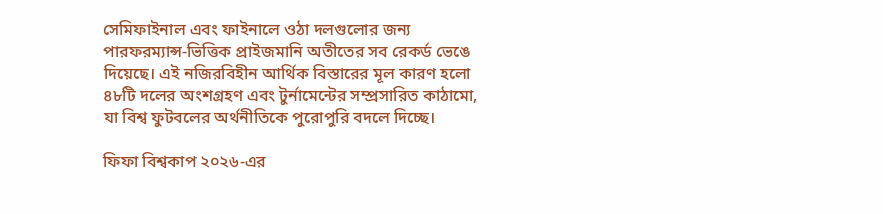সেমিফাইনাল এবং ফাইনালে ওঠা দলগুলোর জন্য পারফরম্যান্স-ভিত্তিক প্রাইজমানি অতীতের সব রেকর্ড ভেঙে দিয়েছে। এই নজিরবিহীন আর্থিক বিস্তারের মূল কারণ হলো ৪৮টি দলের অংশগ্রহণ এবং টুর্নামেন্টের সম্প্রসারিত কাঠামো, যা বিশ্ব ফুটবলের অর্থনীতিকে পুরোপুরি বদলে দিচ্ছে।

ফিফা বিশ্বকাপ ২০২৬-এর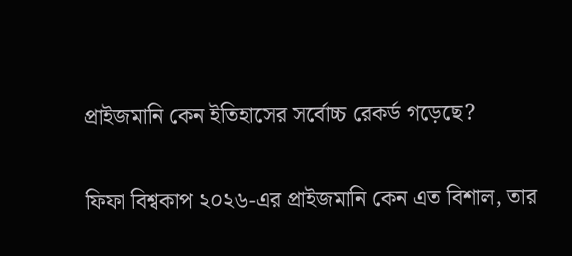প্রাইজমানি কেন ইতিহাসের সর্বোচ্চ রেকর্ড গড়েছে?

ফিফা বিশ্বকাপ ২০২৬-এর প্রাইজমানি কেন এত বিশাল, তার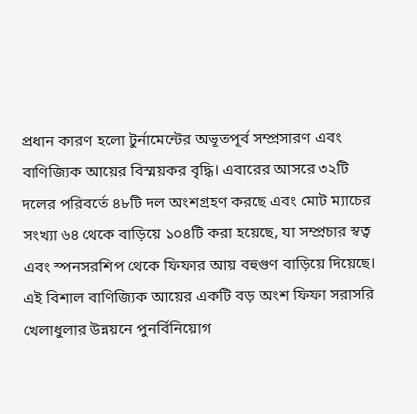প্রধান কারণ হলো টুর্নামেন্টের অভূতপূর্ব সম্প্রসারণ এবং বাণিজ্যিক আয়ের বিস্ময়কর বৃদ্ধি। এবারের আসরে ৩২টি দলের পরিবর্তে ৪৮টি দল অংশগ্রহণ করছে এবং মোট ম্যাচের সংখ্যা ৬৪ থেকে বাড়িয়ে ১০৪টি করা হয়েছে, যা সম্প্রচার স্বত্ব এবং স্পনসরশিপ থেকে ফিফার আয় বহুগুণ বাড়িয়ে দিয়েছে। এই বিশাল বাণিজ্যিক আয়ের একটি বড় অংশ ফিফা সরাসরি খেলাধুলার উন্নয়নে পুনর্বিনিয়োগ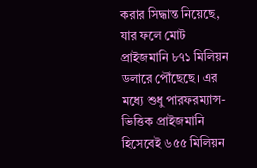করার সিদ্ধান্ত নিয়েছে, যার ফলে মোট প্রাইজমানি ৮৭১ মিলিয়ন ডলারে পৌঁছেছে। এর মধ্যে শুধু পারফরম্যান্স-ভিত্তিক প্রাইজমানি হিসেবেই ৬৫৫ মিলিয়ন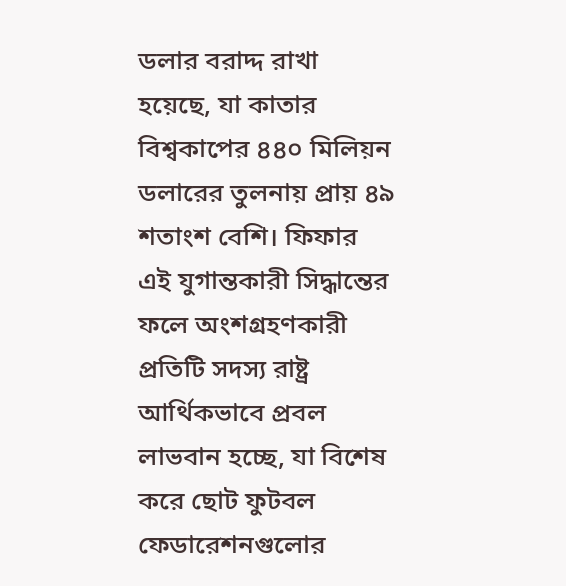ডলার বরাদ্দ রাখা হয়েছে, যা কাতার বিশ্বকাপের ৪৪০ মিলিয়ন ডলারের তুলনায় প্রায় ৪৯ শতাংশ বেশি। ফিফার এই যুগান্তকারী সিদ্ধান্তের ফলে অংশগ্রহণকারী প্রতিটি সদস্য রাষ্ট্র আর্থিকভাবে প্রবল লাভবান হচ্ছে, যা বিশেষ করে ছোট ফুটবল ফেডারেশনগুলোর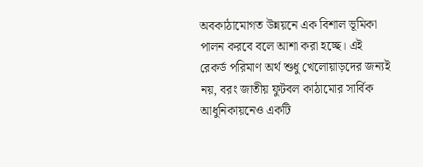অবকাঠামোগত উন্নয়নে এক বিশাল ভূমিকা পালন করবে বলে আশা করা হচ্ছে। এই রেকর্ড পরিমাণ অর্থ শুধু খেলোয়াড়দের জন্যই নয়, বরং জাতীয় ফুটবল কাঠামোর সার্বিক আধুনিকায়নেও একটি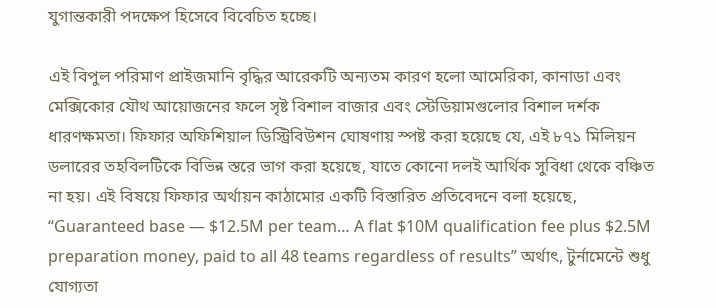যুগান্তকারী পদক্ষেপ হিসেবে বিবেচিত হচ্ছে।

এই বিপুল পরিমাণ প্রাইজমানি বৃদ্ধির আরেকটি অন্যতম কারণ হলো আমেরিকা, কানাডা এবং মেক্সিকোর যৌথ আয়োজনের ফলে সৃষ্ট বিশাল বাজার এবং স্টেডিয়ামগুলোর বিশাল দর্শক ধারণক্ষমতা। ফিফার অফিশিয়াল ডিস্ট্রিবিউশন ঘোষণায় স্পষ্ট করা হয়েছে যে, এই ৮৭১ মিলিয়ন ডলারের তহবিলটিকে বিভিন্ন স্তরে ভাগ করা হয়েছে, যাতে কোনো দলই আর্থিক সুবিধা থেকে বঞ্চিত না হয়। এই বিষয়ে ফিফার অর্থায়ন কাঠামোর একটি বিস্তারিত প্রতিবেদনে বলা হয়েছে, “Guaranteed base — $12.5M per team… A flat $10M qualification fee plus $2.5M preparation money, paid to all 48 teams regardless of results” অর্থাৎ, টুর্নামেন্টে শুধু যোগ্যতা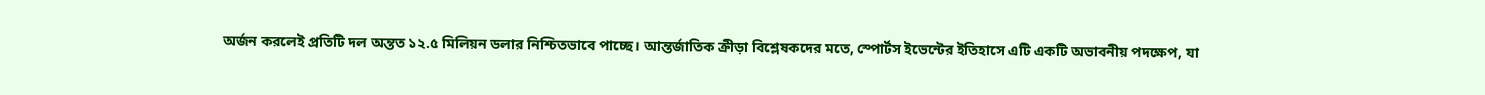অর্জন করলেই প্রতিটি দল অন্তত ১২.৫ মিলিয়ন ডলার নিশ্চিতভাবে পাচ্ছে। আন্তর্জাতিক ক্রীড়া বিশ্লেষকদের মতে, স্পোর্টস ইভেন্টের ইতিহাসে এটি একটি অভাবনীয় পদক্ষেপ, যা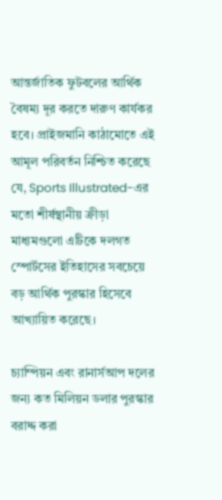আন্তর্জাতিক ফুটবলের আর্থিক বৈষম্য দূর করতে দারুণ কার্যকর হবে। প্রাইজমানি কাঠামোতে এই আমূল পরিবর্তন নিশ্চিত করেছে যে, Sports Illustrated-এর মতো শীর্ষস্থানীয় ক্রীড়া মাধ্যমগুলো এটিকে দলগত স্পোর্টসের ইতিহাসের সবচেয়ে বড় আর্থিক পুরস্কার হিসেবে আখ্যায়িত করেছে।

চ্যাম্পিয়ন এবং রানার্সআপ দলের জন্য কত মিলিয়ন ডলার পুরস্কার বরাদ্দ করা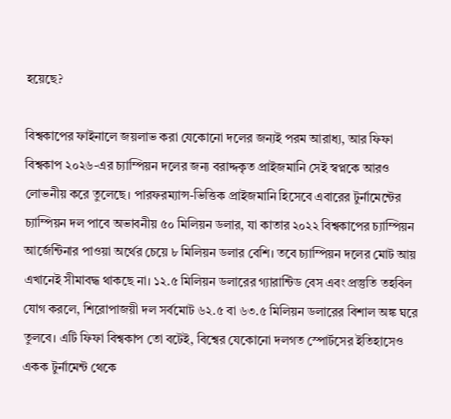হয়েছে?

বিশ্বকাপের ফাইনালে জয়লাভ করা যেকোনো দলের জন্যই পরম আরাধ্য, আর ফিফা বিশ্বকাপ ২০২৬-এর চ্যাম্পিয়ন দলের জন্য বরাদ্দকৃত প্রাইজমানি সেই স্বপ্নকে আরও লোভনীয় করে তুলেছে। পারফরম্যান্স-ভিত্তিক প্রাইজমানি হিসেবে এবারের টুর্নামেন্টের চ্যাম্পিয়ন দল পাবে অভাবনীয় ৫০ মিলিয়ন ডলার, যা কাতার ২০২২ বিশ্বকাপের চ্যাম্পিয়ন আর্জেন্টিনার পাওয়া অর্থের চেয়ে ৮ মিলিয়ন ডলার বেশি। তবে চ্যাম্পিয়ন দলের মোট আয় এখানেই সীমাবদ্ধ থাকছে না। ১২.৫ মিলিয়ন ডলারের গ্যারান্টিড বেস এবং প্রস্তুতি তহবিল যোগ করলে, শিরোপাজয়ী দল সর্বমোট ৬২.৫ বা ৬৩.৫ মিলিয়ন ডলারের বিশাল অঙ্ক ঘরে তুলবে। এটি ফিফা বিশ্বকাপ তো বটেই, বিশ্বের যেকোনো দলগত স্পোর্টসের ইতিহাসেও একক টুর্নামেন্ট থেকে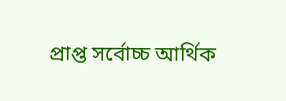প্রাপ্ত সর্বোচ্চ আর্থিক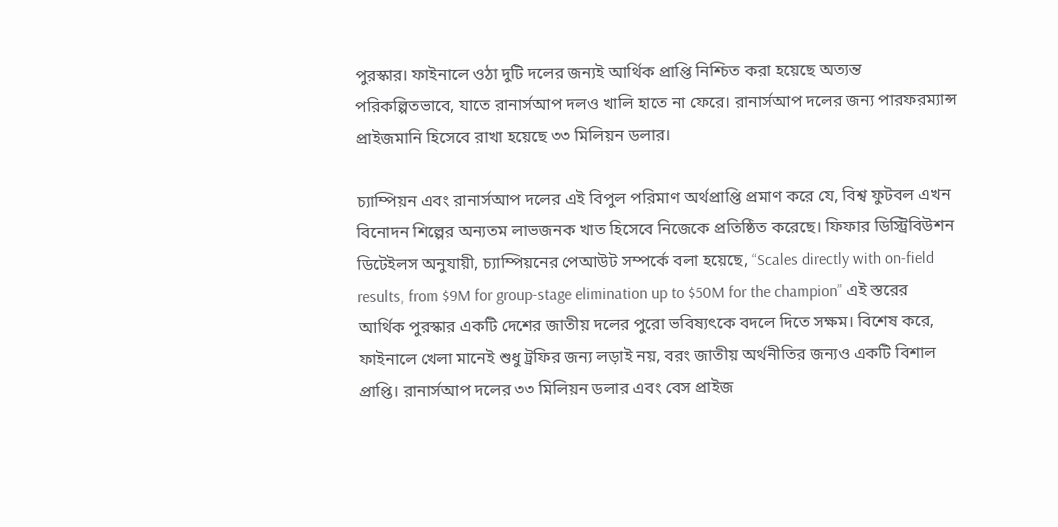পুরস্কার। ফাইনালে ওঠা দুটি দলের জন্যই আর্থিক প্রাপ্তি নিশ্চিত করা হয়েছে অত্যন্ত পরিকল্পিতভাবে, যাতে রানার্সআপ দলও খালি হাতে না ফেরে। রানার্সআপ দলের জন্য পারফরম্যান্স প্রাইজমানি হিসেবে রাখা হয়েছে ৩৩ মিলিয়ন ডলার।

চ্যাম্পিয়ন এবং রানার্সআপ দলের এই বিপুল পরিমাণ অর্থপ্রাপ্তি প্রমাণ করে যে, বিশ্ব ফুটবল এখন বিনোদন শিল্পের অন্যতম লাভজনক খাত হিসেবে নিজেকে প্রতিষ্ঠিত করেছে। ফিফার ডিস্ট্রিবিউশন ডিটেইলস অনুযায়ী, চ্যাম্পিয়নের পেআউট সম্পর্কে বলা হয়েছে, “Scales directly with on-field results, from $9M for group-stage elimination up to $50M for the champion” এই স্তরের আর্থিক পুরস্কার একটি দেশের জাতীয় দলের পুরো ভবিষ্যৎকে বদলে দিতে সক্ষম। বিশেষ করে, ফাইনালে খেলা মানেই শুধু ট্রফির জন্য লড়াই নয়, বরং জাতীয় অর্থনীতির জন্যও একটি বিশাল প্রাপ্তি। রানার্সআপ দলের ৩৩ মিলিয়ন ডলার এবং বেস প্রাইজ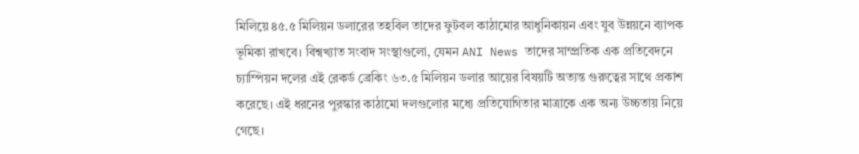মিলিয়ে ৪৫.৫ মিলিয়ন ডলারের তহবিল তাদের ফুটবল কাঠামোর আধুনিকায়ন এবং যুব উন্নয়নে ব্যাপক ভূমিকা রাখবে। বিশ্বখ্যাত সংবাদ সংস্থাগুলো, যেমন ANI News তাদের সাম্প্রতিক এক প্রতিবেদনে চ্যাম্পিয়ন দলের এই রেকর্ড ব্রেকিং ৬৩.৫ মিলিয়ন ডলার আয়ের বিষয়টি অত্যন্ত গুরুত্বের সাথে প্রকাশ করেছে। এই ধরনের পুরস্কার কাঠামো দলগুলোর মধ্যে প্রতিযোগিতার মাত্রাকে এক অন্য উচ্চতায় নিয়ে গেছে।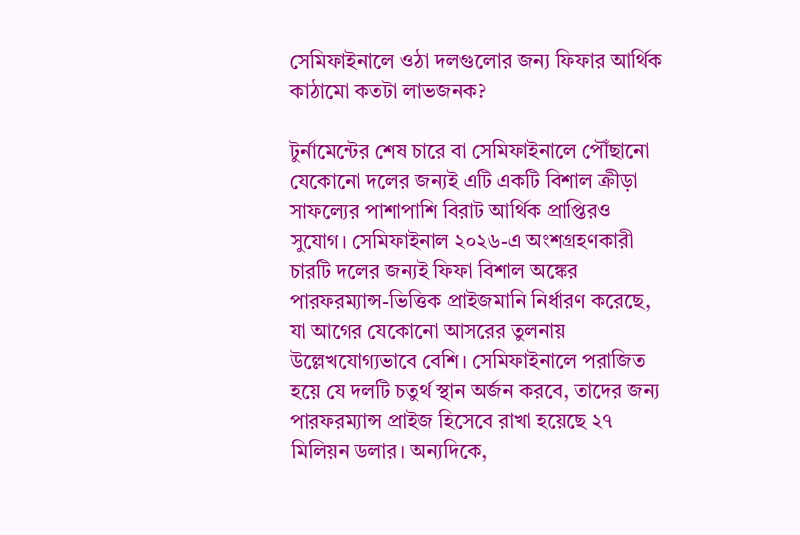সেমিফাইনালে ওঠা দলগুলোর জন্য ফিফার আর্থিক কাঠামো কতটা লাভজনক?

টুর্নামেন্টের শেষ চারে বা সেমিফাইনালে পৌঁছানো যেকোনো দলের জন্যই এটি একটি বিশাল ক্রীড়া সাফল্যের পাশাপাশি বিরাট আর্থিক প্রাপ্তিরও সুযোগ। সেমিফাইনাল ২০২৬-এ অংশগ্রহণকারী চারটি দলের জন্যই ফিফা বিশাল অঙ্কের পারফরম্যান্স-ভিত্তিক প্রাইজমানি নির্ধারণ করেছে, যা আগের যেকোনো আসরের তুলনায় উল্লেখযোগ্যভাবে বেশি। সেমিফাইনালে পরাজিত হয়ে যে দলটি চতুর্থ স্থান অর্জন করবে, তাদের জন্য পারফরম্যান্স প্রাইজ হিসেবে রাখা হয়েছে ২৭ মিলিয়ন ডলার। অন্যদিকে,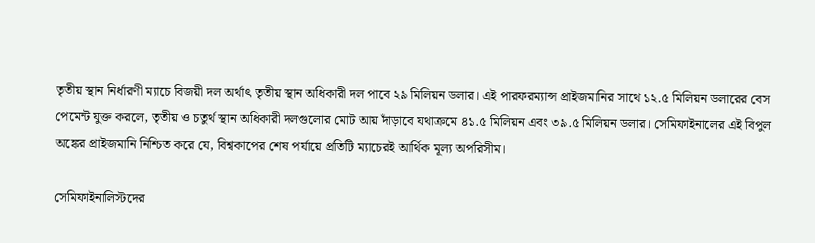তৃতীয় স্থান নির্ধারণী ম্যাচে বিজয়ী দল অর্থাৎ তৃতীয় স্থান অধিকারী দল পাবে ২৯ মিলিয়ন ডলার। এই পারফরম্যান্স প্রাইজমানির সাথে ১২.৫ মিলিয়ন ডলারের বেস পেমেন্ট যুক্ত করলে, তৃতীয় ও চতুর্থ স্থান অধিকারী দলগুলোর মোট আয় দাঁড়াবে যথাক্রমে ৪১.৫ মিলিয়ন এবং ৩৯.৫ মিলিয়ন ডলার। সেমিফাইনালের এই বিপুল অঙ্কের প্রাইজমানি নিশ্চিত করে যে, বিশ্বকাপের শেষ পর্যায়ে প্রতিটি ম্যাচেরই আর্থিক মূল্য অপরিসীম।

সেমিফাইনালিস্টদের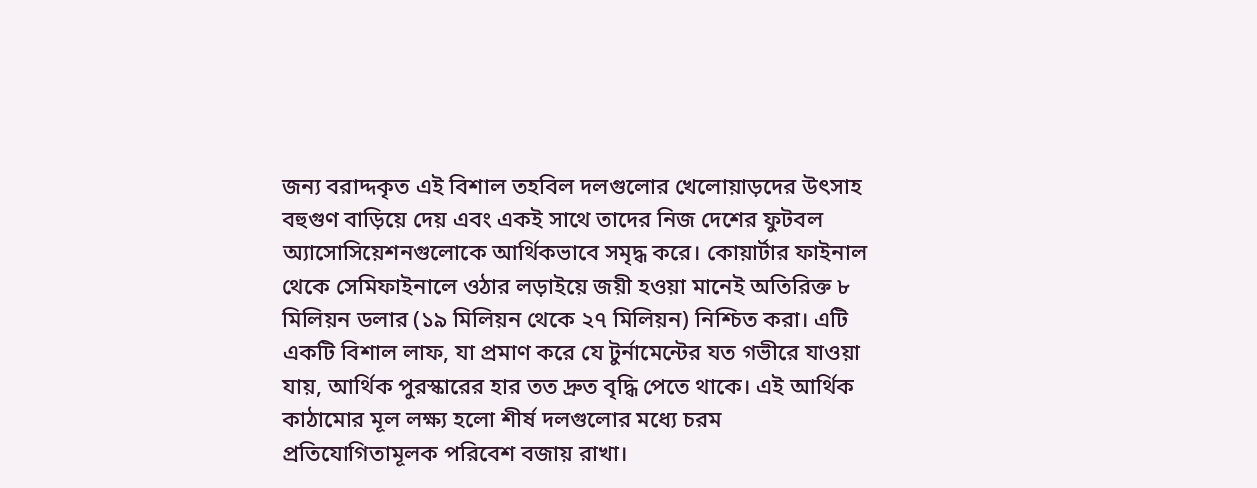জন্য বরাদ্দকৃত এই বিশাল তহবিল দলগুলোর খেলোয়াড়দের উৎসাহ বহুগুণ বাড়িয়ে দেয় এবং একই সাথে তাদের নিজ দেশের ফুটবল অ্যাসোসিয়েশনগুলোকে আর্থিকভাবে সমৃদ্ধ করে। কোয়ার্টার ফাইনাল থেকে সেমিফাইনালে ওঠার লড়াইয়ে জয়ী হওয়া মানেই অতিরিক্ত ৮ মিলিয়ন ডলার (১৯ মিলিয়ন থেকে ২৭ মিলিয়ন) নিশ্চিত করা। এটি একটি বিশাল লাফ, যা প্রমাণ করে যে টুর্নামেন্টের যত গভীরে যাওয়া যায়, আর্থিক পুরস্কারের হার তত দ্রুত বৃদ্ধি পেতে থাকে। এই আর্থিক কাঠামোর মূল লক্ষ্য হলো শীর্ষ দলগুলোর মধ্যে চরম প্রতিযোগিতামূলক পরিবেশ বজায় রাখা।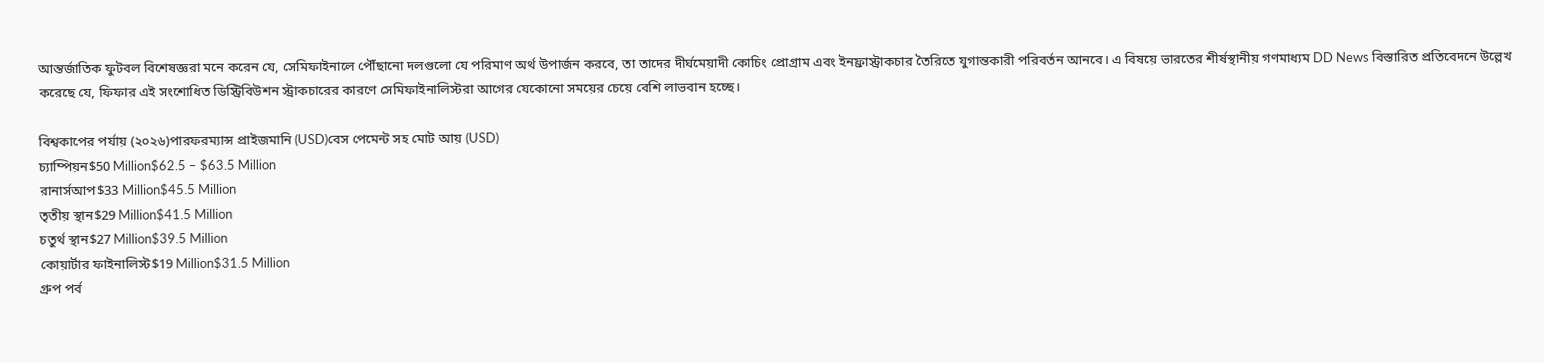আন্তর্জাতিক ফুটবল বিশেষজ্ঞরা মনে করেন যে, সেমিফাইনালে পৌঁছানো দলগুলো যে পরিমাণ অর্থ উপার্জন করবে, তা তাদের দীর্ঘমেয়াদী কোচিং প্রোগ্রাম এবং ইনফ্রাস্ট্রাকচার তৈরিতে যুগান্তকারী পরিবর্তন আনবে। এ বিষয়ে ভারতের শীর্ষস্থানীয় গণমাধ্যম DD News বিস্তারিত প্রতিবেদনে উল্লেখ করেছে যে, ফিফার এই সংশোধিত ডিস্ট্রিবিউশন স্ট্রাকচারের কারণে সেমিফাইনালিস্টরা আগের যেকোনো সময়ের চেয়ে বেশি লাভবান হচ্ছে।

বিশ্বকাপের পর্যায় (২০২৬)পারফরম্যান্স প্রাইজমানি (USD)বেস পেমেন্ট সহ মোট আয় (USD)
চ্যাম্পিয়ন$50 Million$62.5 – $63.5 Million
রানার্সআপ$33 Million$45.5 Million
তৃতীয় স্থান$29 Million$41.5 Million
চতুর্থ স্থান$27 Million$39.5 Million
কোয়ার্টার ফাইনালিস্ট$19 Million$31.5 Million
গ্রুপ পর্ব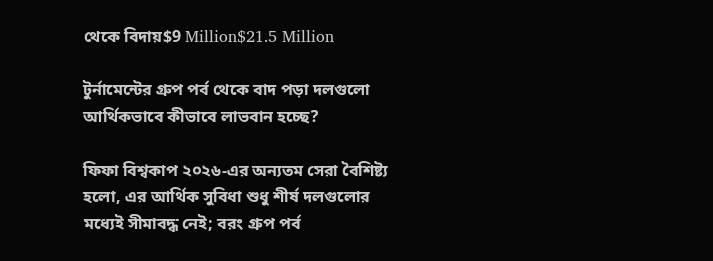থেকে বিদায়$9 Million$21.5 Million

টুর্নামেন্টের গ্রুপ পর্ব থেকে বাদ পড়া দলগুলো আর্থিকভাবে কীভাবে লাভবান হচ্ছে?

ফিফা বিশ্বকাপ ২০২৬-এর অন্যতম সেরা বৈশিষ্ট্য হলো, এর আর্থিক সুবিধা শুধু শীর্ষ দলগুলোর মধ্যেই সীমাবদ্ধ নেই; বরং গ্রুপ পর্ব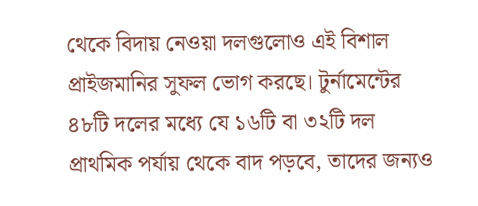থেকে বিদায় নেওয়া দলগুলোও এই বিশাল প্রাইজমানির সুফল ভোগ করছে। টুর্নামেন্টের ৪৮টি দলের মধ্যে যে ১৬টি বা ৩২টি দল প্রাথমিক পর্যায় থেকে বাদ পড়বে, তাদের জন্যও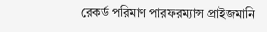রেকর্ড পরিমাণ পারফরম্যান্স প্রাইজমানি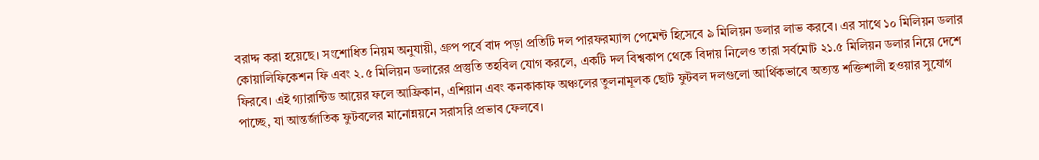বরাদ্দ করা হয়েছে। সংশোধিত নিয়ম অনুযায়ী, গ্রুপ পর্বে বাদ পড়া প্রতিটি দল পারফরম্যান্স পেমেন্ট হিসেবে ৯ মিলিয়ন ডলার লাভ করবে। এর সাথে ১০ মিলিয়ন ডলার কোয়ালিফিকেশন ফি এবং ২.৫ মিলিয়ন ডলারের প্রস্তুতি তহবিল যোগ করলে, একটি দল বিশ্বকাপ থেকে বিদায় নিলেও তারা সর্বমোট ২১.৫ মিলিয়ন ডলার নিয়ে দেশে ফিরবে। এই গ্যারান্টিড আয়ের ফলে আফ্রিকান, এশিয়ান এবং কনকাকাফ অঞ্চলের তুলনামূলক ছোট ফুটবল দলগুলো আর্থিকভাবে অত্যন্ত শক্তিশালী হওয়ার সুযোগ পাচ্ছে, যা আন্তর্জাতিক ফুটবলের মানোন্নয়নে সরাসরি প্রভাব ফেলবে।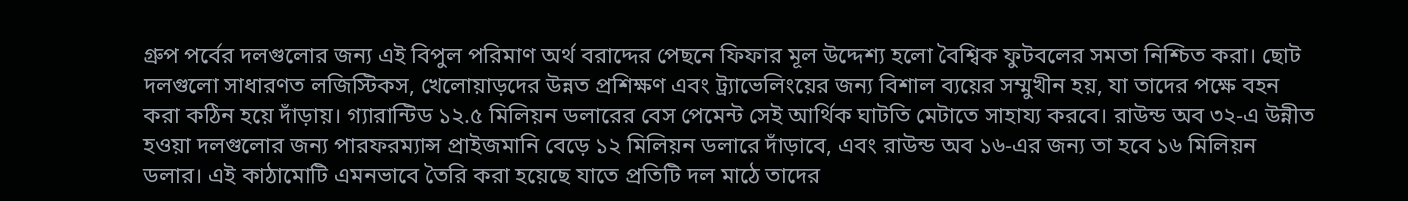গ্রুপ পর্বের দলগুলোর জন্য এই বিপুল পরিমাণ অর্থ বরাদ্দের পেছনে ফিফার মূল উদ্দেশ্য হলো বৈশ্বিক ফুটবলের সমতা নিশ্চিত করা। ছোট দলগুলো সাধারণত লজিস্টিকস, খেলোয়াড়দের উন্নত প্রশিক্ষণ এবং ট্র্যাভেলিংয়ের জন্য বিশাল ব্যয়ের সম্মুখীন হয়, যা তাদের পক্ষে বহন করা কঠিন হয়ে দাঁড়ায়। গ্যারান্টিড ১২.৫ মিলিয়ন ডলারের বেস পেমেন্ট সেই আর্থিক ঘাটতি মেটাতে সাহায্য করবে। রাউন্ড অব ৩২-এ উন্নীত হওয়া দলগুলোর জন্য পারফরম্যান্স প্রাইজমানি বেড়ে ১২ মিলিয়ন ডলারে দাঁড়াবে, এবং রাউন্ড অব ১৬-এর জন্য তা হবে ১৬ মিলিয়ন ডলার। এই কাঠামোটি এমনভাবে তৈরি করা হয়েছে যাতে প্রতিটি দল মাঠে তাদের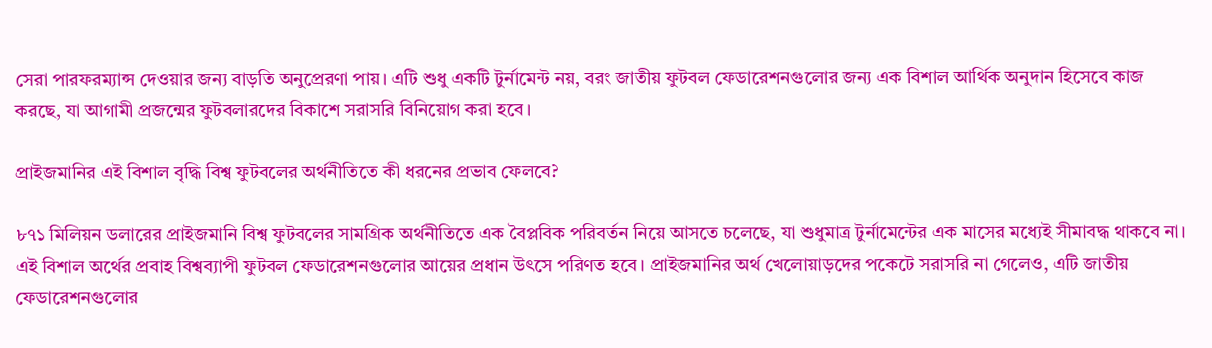সেরা পারফরম্যান্স দেওয়ার জন্য বাড়তি অনুপ্রেরণা পায়। এটি শুধু একটি টুর্নামেন্ট নয়, বরং জাতীয় ফুটবল ফেডারেশনগুলোর জন্য এক বিশাল আর্থিক অনুদান হিসেবে কাজ করছে, যা আগামী প্রজন্মের ফুটবলারদের বিকাশে সরাসরি বিনিয়োগ করা হবে।

প্রাইজমানির এই বিশাল বৃদ্ধি বিশ্ব ফুটবলের অর্থনীতিতে কী ধরনের প্রভাব ফেলবে?

৮৭১ মিলিয়ন ডলারের প্রাইজমানি বিশ্ব ফুটবলের সামগ্রিক অর্থনীতিতে এক বৈপ্লবিক পরিবর্তন নিয়ে আসতে চলেছে, যা শুধুমাত্র টুর্নামেন্টের এক মাসের মধ্যেই সীমাবদ্ধ থাকবে না। এই বিশাল অর্থের প্রবাহ বিশ্বব্যাপী ফুটবল ফেডারেশনগুলোর আয়ের প্রধান উৎসে পরিণত হবে। প্রাইজমানির অর্থ খেলোয়াড়দের পকেটে সরাসরি না গেলেও, এটি জাতীয় ফেডারেশনগুলোর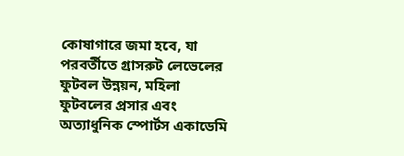কোষাগারে জমা হবে, যা পরবর্তীতে গ্রাসরুট লেভেলের ফুটবল উন্নয়ন, মহিলা ফুটবলের প্রসার এবং অত্যাধুনিক স্পোর্টস একাডেমি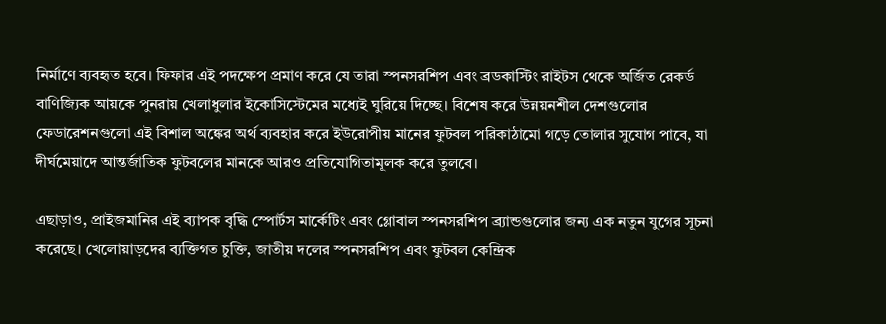নির্মাণে ব্যবহৃত হবে। ফিফার এই পদক্ষেপ প্রমাণ করে যে তারা স্পনসরশিপ এবং ব্রডকাস্টিং রাইটস থেকে অর্জিত রেকর্ড বাণিজ্যিক আয়কে পুনরায় খেলাধুলার ইকোসিস্টেমের মধ্যেই ঘুরিয়ে দিচ্ছে। বিশেষ করে উন্নয়নশীল দেশগুলোর ফেডারেশনগুলো এই বিশাল অঙ্কের অর্থ ব্যবহার করে ইউরোপীয় মানের ফুটবল পরিকাঠামো গড়ে তোলার সুযোগ পাবে, যা দীর্ঘমেয়াদে আন্তর্জাতিক ফুটবলের মানকে আরও প্রতিযোগিতামূলক করে তুলবে।

এছাড়াও, প্রাইজমানির এই ব্যাপক বৃদ্ধি স্পোর্টস মার্কেটিং এবং গ্লোবাল স্পনসরশিপ ব্র্যান্ডগুলোর জন্য এক নতুন যুগের সূচনা করেছে। খেলোয়াড়দের ব্যক্তিগত চুক্তি, জাতীয় দলের স্পনসরশিপ এবং ফুটবল কেন্দ্রিক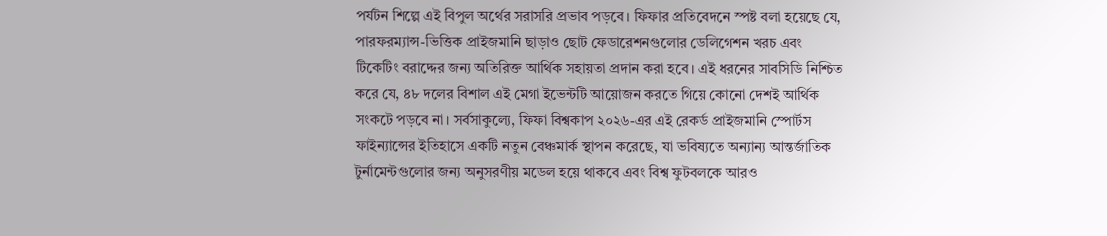পর্যটন শিল্পে এই বিপুল অর্থের সরাসরি প্রভাব পড়বে। ফিফার প্রতিবেদনে স্পষ্ট বলা হয়েছে যে, পারফরম্যান্স-ভিত্তিক প্রাইজমানি ছাড়াও ছোট ফেডারেশনগুলোর ডেলিগেশন খরচ এবং টিকেটিং বরাদ্দের জন্য অতিরিক্ত আর্থিক সহায়তা প্রদান করা হবে। এই ধরনের সাবসিডি নিশ্চিত করে যে, ৪৮ দলের বিশাল এই মেগা ইভেন্টটি আয়োজন করতে গিয়ে কোনো দেশই আর্থিক সংকটে পড়বে না। সর্বসাকুল্যে, ফিফা বিশ্বকাপ ২০২৬-এর এই রেকর্ড প্রাইজমানি স্পোর্টস ফাইন্যান্সের ইতিহাসে একটি নতুন বেঞ্চমার্ক স্থাপন করেছে, যা ভবিষ্যতে অন্যান্য আন্তর্জাতিক টুর্নামেন্টগুলোর জন্য অনুসরণীয় মডেল হয়ে থাকবে এবং বিশ্ব ফুটবলকে আরও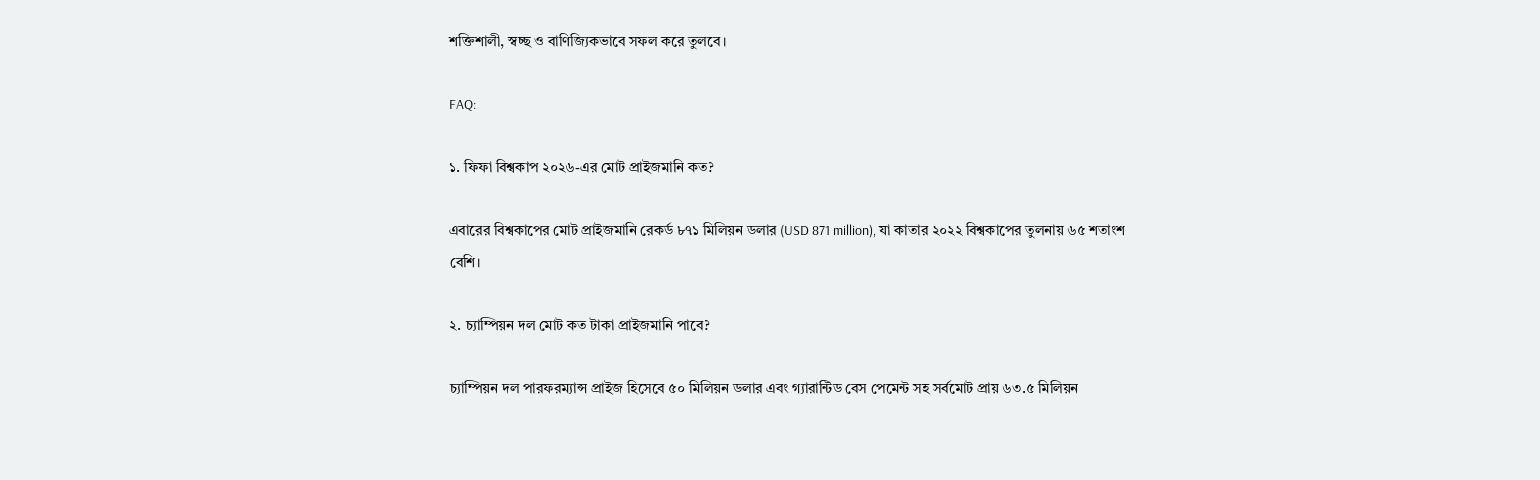শক্তিশালী, স্বচ্ছ ও বাণিজ্যিকভাবে সফল করে তুলবে।

FAQ:

১. ফিফা বিশ্বকাপ ২০২৬-এর মোট প্রাইজমানি কত?

এবারের বিশ্বকাপের মোট প্রাইজমানি রেকর্ড ৮৭১ মিলিয়ন ডলার (USD 871 million), যা কাতার ২০২২ বিশ্বকাপের তুলনায় ৬৫ শতাংশ বেশি।

২. চ্যাম্পিয়ন দল মোট কত টাকা প্রাইজমানি পাবে?

চ্যাম্পিয়ন দল পারফরম্যান্স প্রাইজ হিসেবে ৫০ মিলিয়ন ডলার এবং গ্যারান্টিড বেস পেমেন্ট সহ সর্বমোট প্রায় ৬৩.৫ মিলিয়ন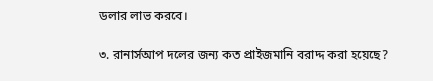ডলার লাভ করবে।

৩. রানার্সআপ দলের জন্য কত প্রাইজমানি বরাদ্দ করা হয়েছে?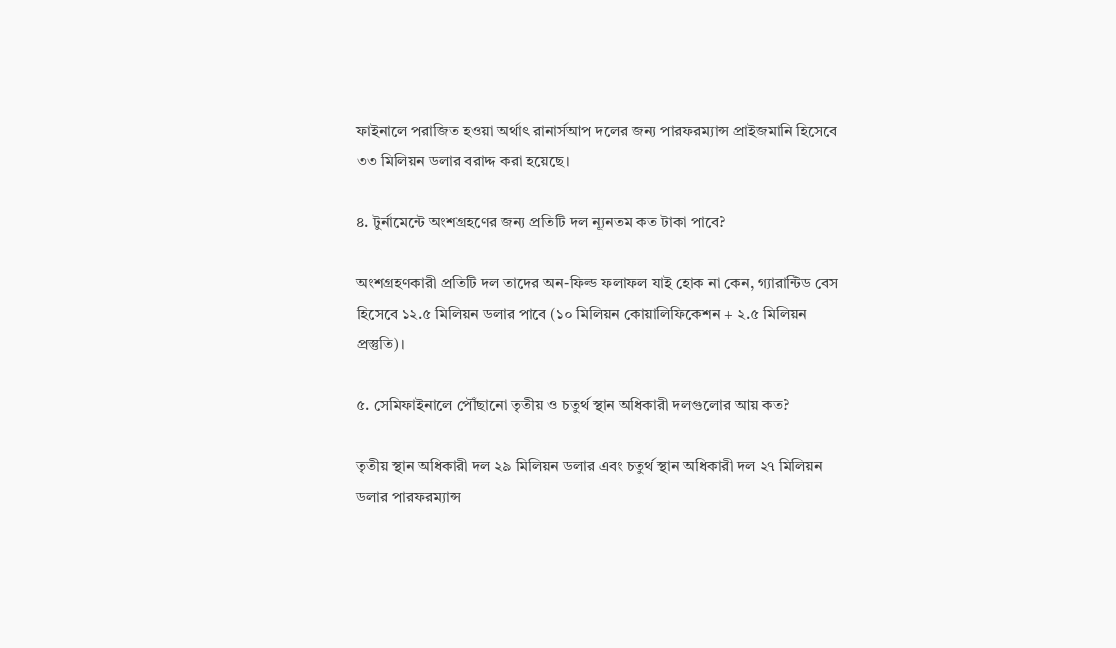ফাইনালে পরাজিত হওয়া অর্থাৎ রানার্সআপ দলের জন্য পারফরম্যান্স প্রাইজমানি হিসেবে ৩৩ মিলিয়ন ডলার বরাদ্দ করা হয়েছে।

৪. টুর্নামেন্টে অংশগ্রহণের জন্য প্রতিটি দল ন্যূনতম কত টাকা পাবে?

অংশগ্রহণকারী প্রতিটি দল তাদের অন-ফিল্ড ফলাফল যাই হোক না কেন, গ্যারান্টিড বেস হিসেবে ১২.৫ মিলিয়ন ডলার পাবে (১০ মিলিয়ন কোয়ালিফিকেশন + ২.৫ মিলিয়ন প্রস্তুতি)।

৫. সেমিফাইনালে পৌঁছানো তৃতীয় ও চতুর্থ স্থান অধিকারী দলগুলোর আয় কত?

তৃতীয় স্থান অধিকারী দল ২৯ মিলিয়ন ডলার এবং চতুর্থ স্থান অধিকারী দল ২৭ মিলিয়ন ডলার পারফরম্যান্স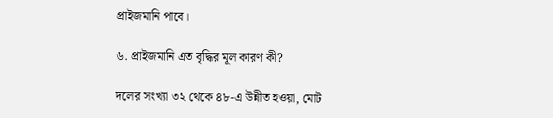প্রাইজমানি পাবে।

৬. প্রাইজমানি এত বৃদ্ধির মূল কারণ কী?

দলের সংখ্যা ৩২ থেকে ৪৮-এ উন্নীত হওয়া, মোট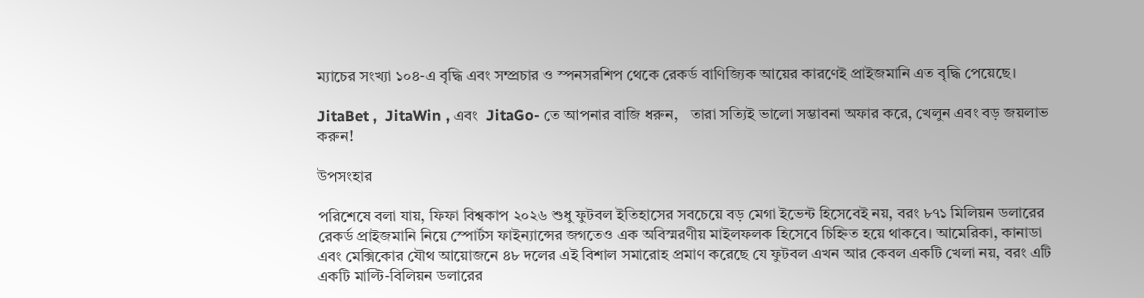ম্যাচের সংখ্যা ১০৪-এ বৃদ্ধি এবং সম্প্রচার ও স্পনসরশিপ থেকে রেকর্ড বাণিজ্যিক আয়ের কারণেই প্রাইজমানি এত বৃদ্ধি পেয়েছে।

JitaBet ,  JitaWin , এবং  JitaGo- তে আপনার বাজি ধরুন,   তারা সত্যিই ভালো সম্ভাবনা অফার করে, খেলুন এবং বড় জয়লাভ করুন!

উপসংহার

পরিশেষে বলা যায়, ফিফা বিশ্বকাপ ২০২৬ শুধু ফুটবল ইতিহাসের সবচেয়ে বড় মেগা ইভেন্ট হিসেবেই নয়, বরং ৮৭১ মিলিয়ন ডলারের রেকর্ড প্রাইজমানি নিয়ে স্পোর্টস ফাইন্যান্সের জগতেও এক অবিস্মরণীয় মাইলফলক হিসেবে চিহ্নিত হয়ে থাকবে। আমেরিকা, কানাডা এবং মেক্সিকোর যৌথ আয়োজনে ৪৮ দলের এই বিশাল সমারোহ প্রমাণ করেছে যে ফুটবল এখন আর কেবল একটি খেলা নয়, বরং এটি একটি মাল্টি-বিলিয়ন ডলারের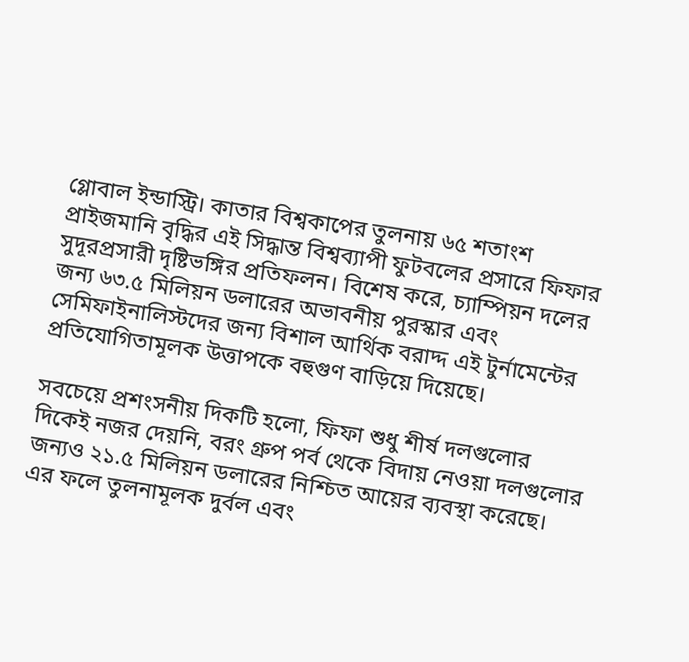গ্লোবাল ইন্ডাস্ট্রি। কাতার বিশ্বকাপের তুলনায় ৬৫ শতাংশ প্রাইজমানি বৃদ্ধির এই সিদ্ধান্ত বিশ্বব্যাপী ফুটবলের প্রসারে ফিফার সুদূরপ্রসারী দৃষ্টিভঙ্গির প্রতিফলন। বিশেষ করে, চ্যাম্পিয়ন দলের জন্য ৬৩.৫ মিলিয়ন ডলারের অভাবনীয় পুরস্কার এবং সেমিফাইনালিস্টদের জন্য বিশাল আর্থিক বরাদ্দ এই টুর্নামেন্টের প্রতিযোগিতামূলক উত্তাপকে বহুগুণ বাড়িয়ে দিয়েছে।

সবচেয়ে প্রশংসনীয় দিকটি হলো, ফিফা শুধু শীর্ষ দলগুলোর দিকেই নজর দেয়নি, বরং গ্রুপ পর্ব থেকে বিদায় নেওয়া দলগুলোর জন্যও ২১.৫ মিলিয়ন ডলারের নিশ্চিত আয়ের ব্যবস্থা করেছে। এর ফলে তুলনামূলক দুর্বল এবং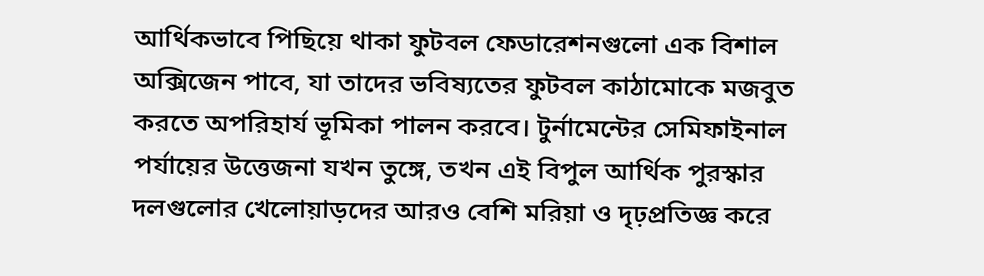আর্থিকভাবে পিছিয়ে থাকা ফুটবল ফেডারেশনগুলো এক বিশাল অক্সিজেন পাবে, যা তাদের ভবিষ্যতের ফুটবল কাঠামোকে মজবুত করতে অপরিহার্য ভূমিকা পালন করবে। টুর্নামেন্টের সেমিফাইনাল পর্যায়ের উত্তেজনা যখন তুঙ্গে, তখন এই বিপুল আর্থিক পুরস্কার দলগুলোর খেলোয়াড়দের আরও বেশি মরিয়া ও দৃঢ়প্রতিজ্ঞ করে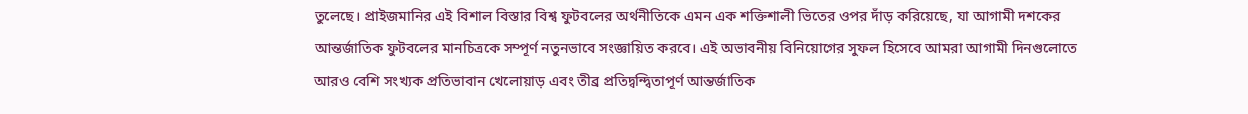তুলেছে। প্রাইজমানির এই বিশাল বিস্তার বিশ্ব ফুটবলের অর্থনীতিকে এমন এক শক্তিশালী ভিতের ওপর দাঁড় করিয়েছে, যা আগামী দশকের আন্তর্জাতিক ফুটবলের মানচিত্রকে সম্পূর্ণ নতুনভাবে সংজ্ঞায়িত করবে। এই অভাবনীয় বিনিয়োগের সুফল হিসেবে আমরা আগামী দিনগুলোতে আরও বেশি সংখ্যক প্রতিভাবান খেলোয়াড় এবং তীব্র প্রতিদ্বন্দ্বিতাপূর্ণ আন্তর্জাতিক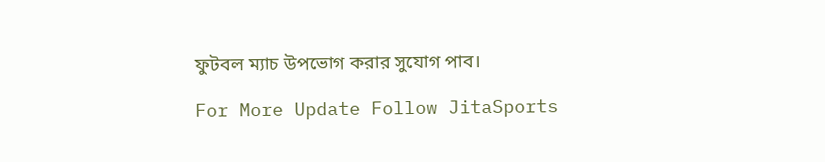ফুটবল ম্যাচ উপভোগ করার সুযোগ পাব।

For More Update Follow JitaSports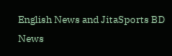English News and JitaSports BD News